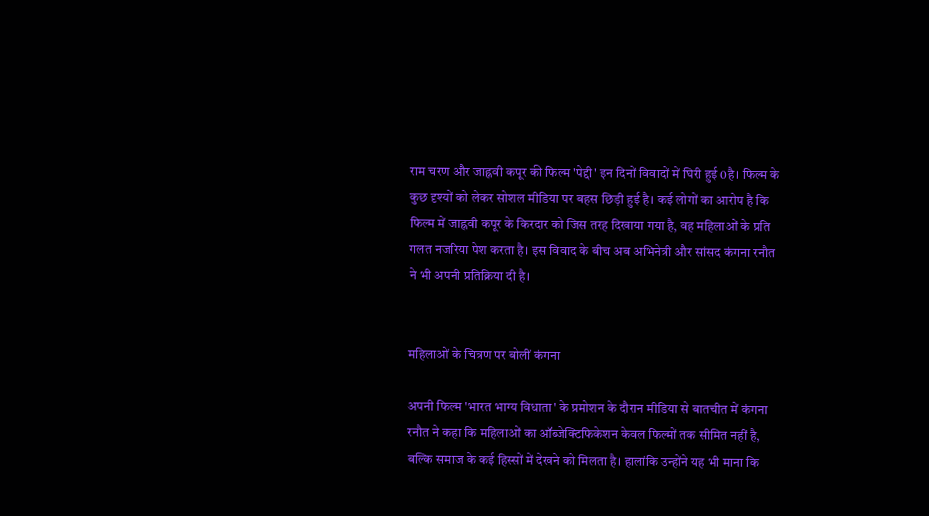राम चरण और जाह्नवी कपूर की फिल्म 'पेद्दी' इन दिनों विवादों में घिरी हुई 0है। फिल्म के कुछ दृश्यों को लेकर सोशल मीडिया पर बहस छिड़ी हुई है। कई लोगों का आरोप है कि फिल्म में जाह्नवी कपूर के किरदार को जिस तरह दिखाया गया है, वह महिलाओं के प्रति गलत नजरिया पेश करता है। इस विवाद के बीच अब अभिनेत्री और सांसद कंगना रनौत ने भी अपनी प्रतिक्रिया दी है।


महिलाओं के चित्रण पर बोलीं कंगना

अपनी फिल्म 'भारत भाग्य विधाता' के प्रमोशन के दौरान मीडिया से बातचीत में कंगना रनौत ने कहा कि महिलाओं का ऑब्जेक्टिफिकेशन केवल फिल्मों तक सीमित नहीं है, बल्कि समाज के कई हिस्सों में देखने को मिलता है। हालांकि उन्होंने यह भी माना कि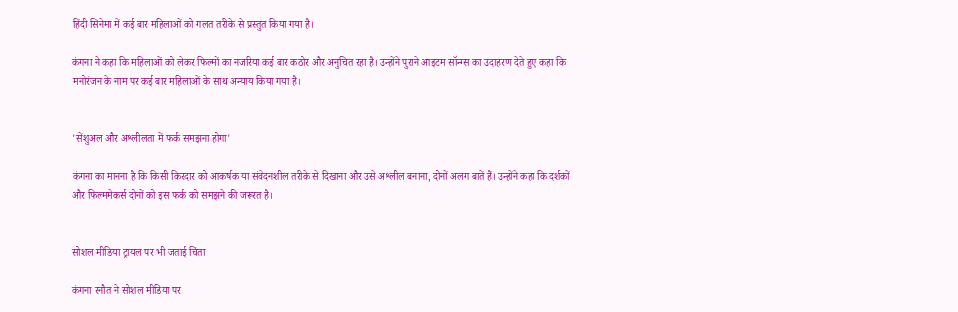हिंदी सिनेमा में कई बार महिलाओं को गलत तरीके से प्रस्तुत किया गया है।

कंगना ने कहा कि महिलाओं को लेकर फिल्मों का नजरिया कई बार कठोर और अनुचित रहा है। उन्होंने पुराने आइटम सॉन्ग्स का उदाहरण देते हुए कहा कि मनोरंजन के नाम पर कई बार महिलाओं के साथ अन्याय किया गया है।


'सेंशुअल और अश्लीलता में फर्क समझना होगा'

कंगना का मानना है कि किसी किरदार को आकर्षक या संवेदनशील तरीके से दिखाना और उसे अश्लील बनाना, दोनों अलग बातें हैं। उन्होंने कहा कि दर्शकों और फिल्ममेकर्स दोनों को इस फर्क को समझने की जरूरत है।


सोशल मीडिया ट्रायल पर भी जताई चिंता

कंगना रनौत ने सोशल मीडिया पर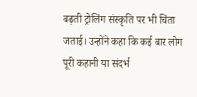बढ़ती ट्रोलिंग संस्कृति पर भी चिंता जताई। उन्होंने कहा कि कई बार लोग पूरी कहानी या संदर्भ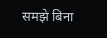समझे बिना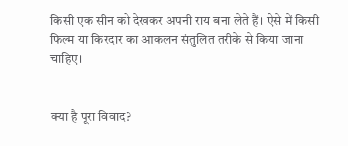किसी एक सीन को देखकर अपनी राय बना लेते हैं। ऐसे में किसी फिल्म या किरदार का आकलन संतुलित तरीके से किया जाना चाहिए।


क्या है पूरा विवाद?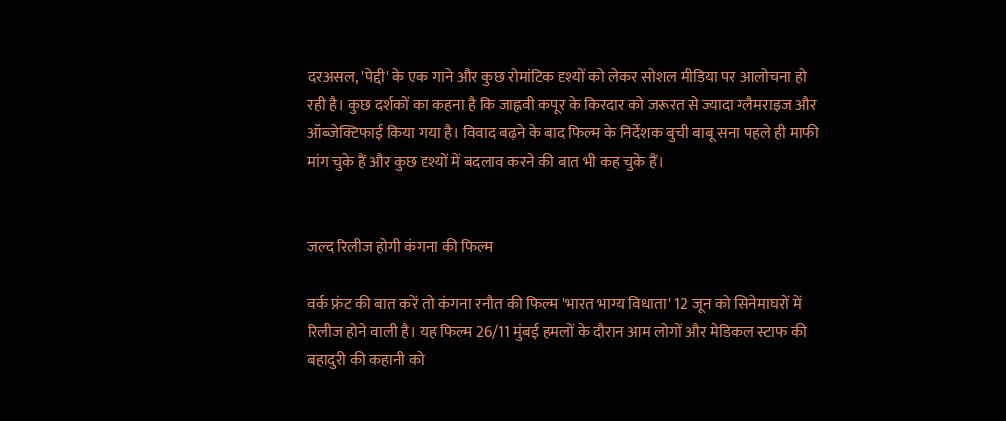दरअसल, 'पेद्दी' के एक गाने और कुछ रोमांटिक दृश्यों को लेकर सोशल मीडिया पर आलोचना हो रही है। कुछ दर्शकों का कहना है कि जाह्नवी कपूर के किरदार को जरूरत से ज्यादा ग्लैमराइज और ऑब्जेक्टिफाई किया गया है। विवाद बढ़ने के बाद फिल्म के निर्देशक बुची बाबू सना पहले ही माफी मांग चुके हैं और कुछ दृश्यों में बदलाव करने की बात भी कह चुके हैं।


जल्द रिलीज होगी कंगना की फिल्म

वर्क फ्रंट की बात करें तो कंगना रनौत की फिल्म 'भारत भाग्य विधाता' 12 जून को सिनेमाघरों में रिलीज होने वाली है। यह फिल्म 26/11 मुंबई हमलों के दौरान आम लोगों और मेडिकल स्टाफ की बहादुरी की कहानी को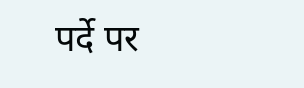पर्दे पर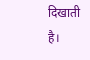दिखाती है।